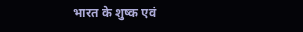भारत के शुष्क एवं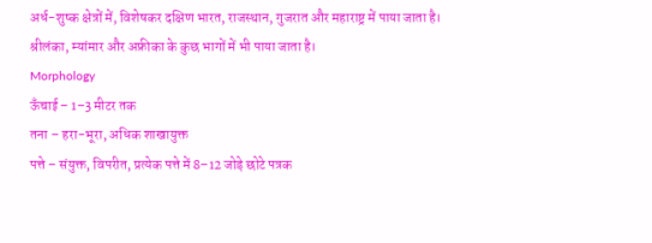अर्ध-शुष्क क्षेत्रों में, विशेषकर दक्षिण भारत, राजस्थान, गुजरात और महाराष्ट्र में पाया जाता है। श्रीलंका, म्यांमार और अफ्रीका के कुछ भागों में भी पाया जाता है।
Morphology
ऊँचाई – 1–3 मीटर तक
तना – हरा-भूरा, अधिक शाखायुक्त
पत्ते – संयुक्त, विपरीत, प्रत्येक पत्ते में 8–12 जोड़े छोटे पत्रक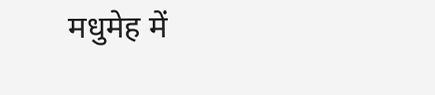मधुमेह में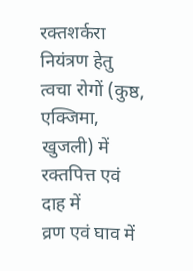रक्तशर्करा नियंत्रण हेतु
त्वचा रोगों (कुष्ठ, एक्जिमा, खुजली) में
रक्तपित्त एवं दाह में
व्रण एवं घाव में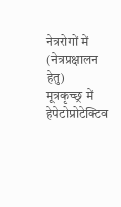नेत्ररोगों में (नेत्रप्रक्षालन हेतु)
मूत्रकृच्छ्र में
हेपेटोप्रोटेक्टिव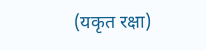(यकृत रक्षा)